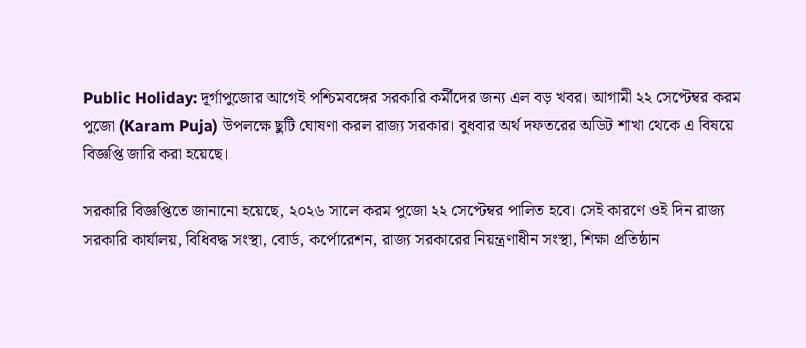Public Holiday: দূর্গাপুজোর আগেই পশ্চিমবঙ্গের সরকারি কর্মীদের জন্য এল বড় খবর। আগামী ২২ সেপ্টেম্বর করম পুজো (Karam Puja) উপলক্ষে ছুটি ঘোষণা করল রাজ্য সরকার। বুধবার অর্থ দফতরের অডিট শাখা থেকে এ বিষয়ে বিজ্ঞপ্তি জারি করা হয়েছে।

সরকারি বিজ্ঞপ্তিতে জানানো হয়েছে, ২০২৬ সালে করম পুজো ২২ সেপ্টেম্বর পালিত হবে। সেই কারণে ওই দিন রাজ্য সরকারি কার্যালয়, বিধিবদ্ধ সংস্থা, বোর্ড, কর্পোরেশন, রাজ্য সরকারের নিয়ন্ত্রণাধীন সংস্থা, শিক্ষা প্রতিষ্ঠান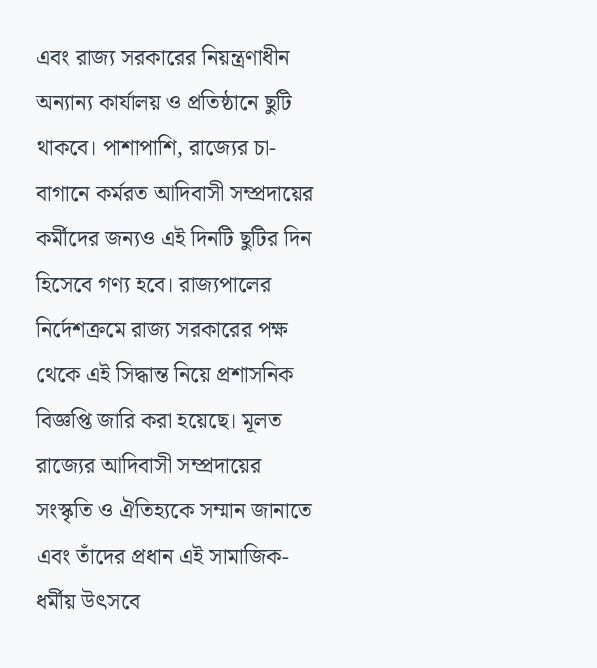এবং রাজ্য সরকারের নিয়ন্ত্রণাধীন অন্যান্য কার্যালয় ও প্রতিষ্ঠানে ছুটি থাকবে। পাশাপাশি, রাজ্যের চা-বাগানে কর্মরত আদিবাসী সম্প্রদায়ের কর্মীদের জন্যও এই দিনটি ছুটির দিন হিসেবে গণ্য হবে। রাজ্যপালের নির্দেশক্রমে রাজ্য সরকারের পক্ষ থেকে এই সিদ্ধান্ত নিয়ে প্রশাসনিক বিজ্ঞপ্তি জারি করা হয়েছে। মূলত রাজ্যের আদিবাসী সম্প্রদায়ের সংস্কৃতি ও ঐতিহ্যকে সম্মান জানাতে এবং তাঁদের প্রধান এই সামাজিক-ধর্মীয় উৎসবে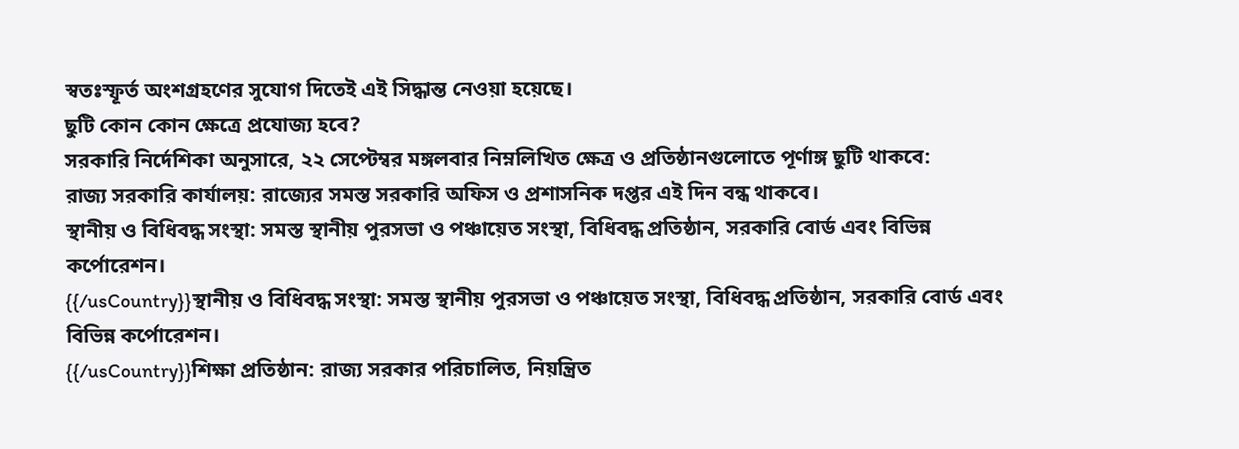স্বতঃস্ফূর্ত অংশগ্রহণের সুযোগ দিতেই এই সিদ্ধান্ত নেওয়া হয়েছে।
ছুটি কোন কোন ক্ষেত্রে প্রযোজ্য হবে?
সরকারি নির্দেশিকা অনুসারে, ২২ সেপ্টেম্বর মঙ্গলবার নিম্নলিখিত ক্ষেত্র ও প্রতিষ্ঠানগুলোতে পূর্ণাঙ্গ ছুটি থাকবে:
রাজ্য সরকারি কার্যালয়: রাজ্যের সমস্ত সরকারি অফিস ও প্রশাসনিক দপ্তর এই দিন বন্ধ থাকবে।
স্থানীয় ও বিধিবদ্ধ সংস্থা: সমস্ত স্থানীয় পুরসভা ও পঞ্চায়েত সংস্থা, বিধিবদ্ধ প্রতিষ্ঠান, সরকারি বোর্ড এবং বিভিন্ন কর্পোরেশন।
{{/usCountry}}স্থানীয় ও বিধিবদ্ধ সংস্থা: সমস্ত স্থানীয় পুরসভা ও পঞ্চায়েত সংস্থা, বিধিবদ্ধ প্রতিষ্ঠান, সরকারি বোর্ড এবং বিভিন্ন কর্পোরেশন।
{{/usCountry}}শিক্ষা প্রতিষ্ঠান: রাজ্য সরকার পরিচালিত, নিয়ন্ত্রিত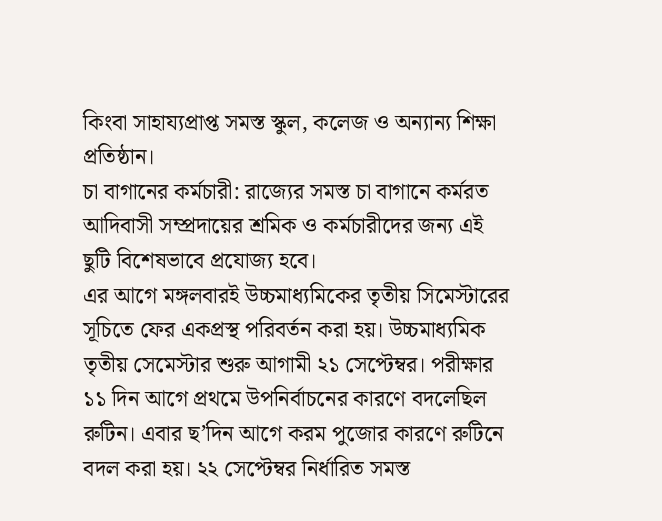কিংবা সাহায্যপ্রাপ্ত সমস্ত স্কুল, কলেজ ও অন্যান্য শিক্ষা প্রতিষ্ঠান।
চা বাগানের কর্মচারী: রাজ্যের সমস্ত চা বাগানে কর্মরত আদিবাসী সম্প্রদায়ের শ্রমিক ও কর্মচারীদের জন্য এই ছুটি বিশেষভাবে প্রযোজ্য হবে।
এর আগে মঙ্গলবারই উচ্চমাধ্যমিকের তৃতীয় সিমেস্টারের সূচিতে ফের একপ্রস্থ পরিবর্তন করা হয়। উচ্চমাধ্যমিক তৃতীয় সেমেস্টার শুরু আগামী ২১ সেপ্টেম্বর। পরীক্ষার ১১ দিন আগে প্রথমে উপনির্বাচনের কারণে বদলেছিল রুটিন। এবার ছ’দিন আগে করম পুজোর কারণে রুটিনে বদল করা হয়। ২২ সেপ্টেম্বর নির্ধারিত সমস্ত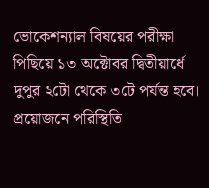ভোকেশন্যাল বিষয়ের পরীক্ষা পিছিয়ে ১৩ অক্টোবর দ্বিতীয়ার্ধে দুপুর ২টো থেকে ৩টে পর্যন্ত হবে। প্রয়োজনে পরিস্থিতি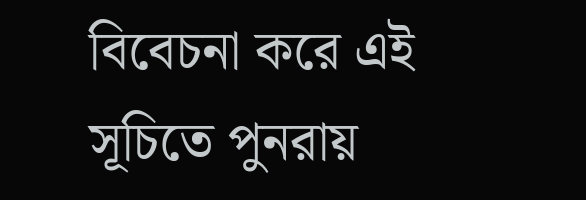বিবেচনা করে এই সূচিতে পুনরায়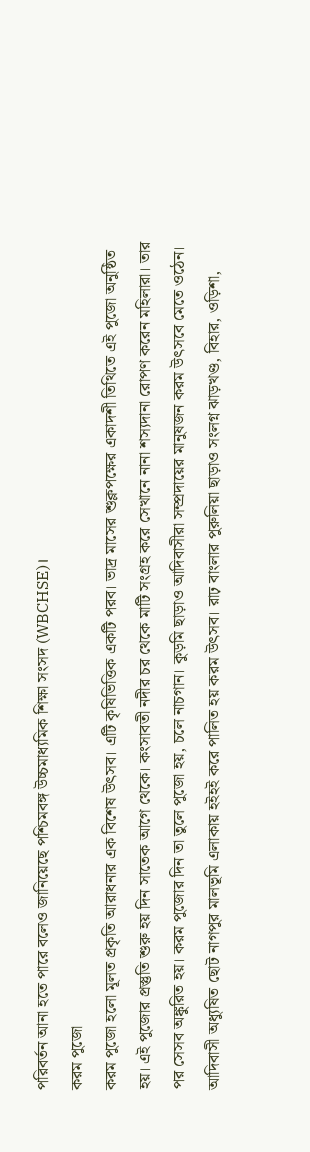পরিবর্তন আনা হতে পারে বলেও জানিয়েছে পশ্চিমবঙ্গ উচ্চমাধ্যমিক শিক্ষা সংসদ (WBCHSE)।
করম পুজো
করম পুজো হলো মূলত প্রকৃতি আরাধনার এক বিশেষ উৎসব। এটি কৃষিভিত্তিক একটি পরব। ভাদ্র মাসের শুক্লপক্ষের একাদশী তিথিতে এই পুজো অনুষ্ঠিত হয়। এই পুজোর প্রস্তুতি শুরু হয় দিন সাতেক আগে থেকে। কংসাবতী নদীর চর থেকে মাটি সংগ্রহ করে সেখানে নানা শস্যদানা রোপণ করেন মহিলারা। তার পর সেসব অঙ্কুরিত হয়। করম পুজোর দিন তা তুলে পুজো হয়, চলে নাচগান। কুড়মি ছাড়াও আদিবাসীরা সম্প্রদায়ের মানুষজন করম উৎসবে মেতে ওঠেন। আদিবাসী অধ্যুষিত ছোট নাগপুর মালভূমি এলাকায় হইহই করে পালিত হয় করম উৎসব। রাঢ় বাংলার পুরুলিয়া ছাড়াও সংলগ্ন ঝাড়খণ্ড, বিহার, ওড়িশা,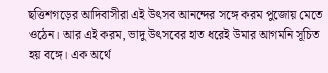ছত্তিশগড়ের আদিবাসীরা এই উৎসব আনন্দের সঙ্গে করম পুজোয় মেতে ওঠেন। আর এই করম, ভাদু উৎসবের হাত ধরেই উমার আগমনি সূচিত হয় বঙ্গে। এক অর্থে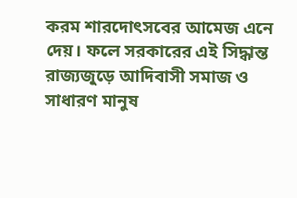করম শারদোৎসবের আমেজ এনে দেয়। ফলে সরকারের এই সিদ্ধান্ত রাজ্যজুড়ে আদিবাসী সমাজ ও সাধারণ মানুষ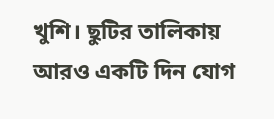খুশি। ছুটির তালিকায় আরও একটি দিন যোগ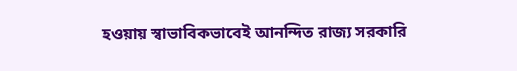হওয়ায় স্বাভাবিকভাবেই আনন্দিত রাজ্য সরকারি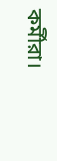কর্মীরা।